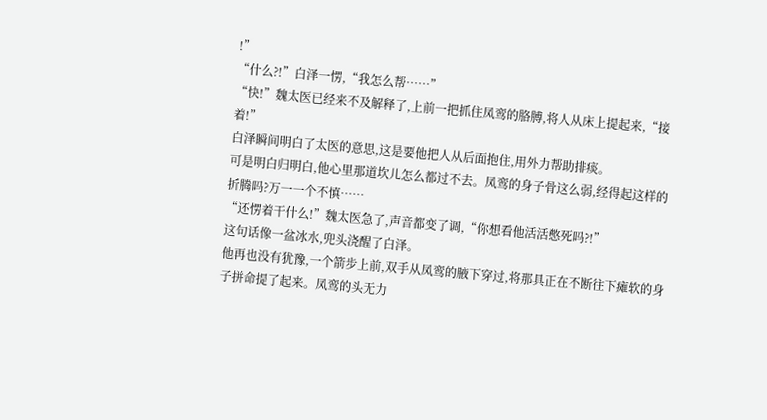!”
“什么?!”白泽一愣,“我怎么帮……”
“快!”魏太医已经来不及解释了,上前一把抓住凤鸾的胳膊,将人从床上提起来,“接着!”
白泽瞬间明白了太医的意思,这是要他把人从后面抱住,用外力帮助排痰。
可是明白归明白,他心里那道坎儿怎么都过不去。凤鸾的身子骨这么弱,经得起这样的折腾吗?万一一个不慎……
“还愣着干什么!”魏太医急了,声音都变了调,“你想看他活活憋死吗?!”
这句话像一盆冰水,兜头浇醒了白泽。
他再也没有犹豫,一个箭步上前,双手从凤鸾的腋下穿过,将那具正在不断往下瘫软的身子拼命提了起来。凤鸾的头无力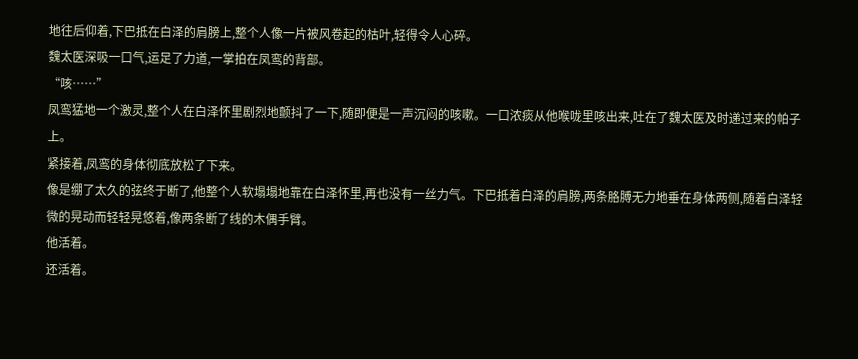地往后仰着,下巴抵在白泽的肩膀上,整个人像一片被风卷起的枯叶,轻得令人心碎。
魏太医深吸一口气,运足了力道,一掌拍在凤鸾的背部。
“咳……”
凤鸾猛地一个激灵,整个人在白泽怀里剧烈地颤抖了一下,随即便是一声沉闷的咳嗽。一口浓痰从他喉咙里咳出来,吐在了魏太医及时递过来的帕子上。
紧接着,凤鸾的身体彻底放松了下来。
像是绷了太久的弦终于断了,他整个人软塌塌地靠在白泽怀里,再也没有一丝力气。下巴抵着白泽的肩膀,两条胳膊无力地垂在身体两侧,随着白泽轻微的晃动而轻轻晃悠着,像两条断了线的木偶手臂。
他活着。
还活着。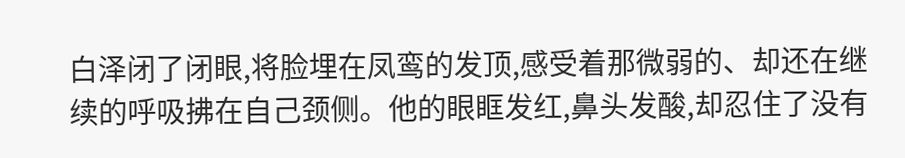白泽闭了闭眼,将脸埋在凤鸾的发顶,感受着那微弱的、却还在继续的呼吸拂在自己颈侧。他的眼眶发红,鼻头发酸,却忍住了没有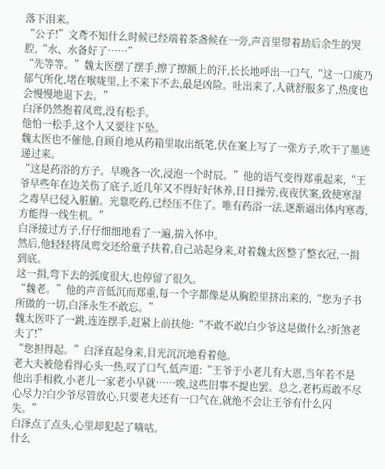落下泪来。
“公子!”文鸢不知什么时候已经端着茶盏候在一旁,声音里带着劫后余生的哭腔,“水、水备好了……”
“先等等。”魏太医摆了摆手,擦了擦额上的汗,长长地呼出一口气,“这一口痰乃郁气所化,堵在喉咙里,上不来下不去,最是凶险。吐出来了,人就舒服多了,热度也会慢慢地退下去。”
白泽仍然抱着凤鸾,没有松手。
他怕一松手,这个人又要往下坠。
魏太医也不催他,自顾自地从药箱里取出纸笔,伏在案上写了一张方子,吹干了墨迹递过来。
“这是药浴的方子。早晚各一次,浸泡一个时辰。”他的语气变得郑重起来,“王爷早些年在边关伤了底子,近几年又不得好好休养,日日操劳,夜夜伏案,致使寒湿之毒早已侵入脏腑。光靠吃药,已经压不住了。唯有药浴一法,逐渐逼出体内寒毒,方能得一线生机。”
白泽接过方子,仔仔细细地看了一遍,揣入怀中。
然后,他轻轻将凤鸾交还给童子扶着,自己站起身来,对着魏太医整了整衣冠,一揖到底。
这一揖,弯下去的弧度很大,也停留了很久。
“魏老。”他的声音低沉而郑重,每一个字都像是从胸腔里挤出来的,“您为子书所做的一切,白泽永生不敢忘。”
魏太医吓了一跳,连连摆手,赶紧上前扶他:“不敢不敢!白少爷这是做什么?折煞老夫了!”
“您担得起。”白泽直起身来,目光沉沉地看着他。
老大夫被他看得心头一热,叹了口气,低声道:“王爷于小老儿有大恩,当年若不是他出手相救,小老儿一家老小早就……唉,这些旧事不提也罢。总之,老朽焉敢不尽心尽力?白少爷尽管放心,只要老夫还有一口气在,就绝不会让王爷有什么闪失。”
白泽点了点头,心里却犯起了嘀咕。
什么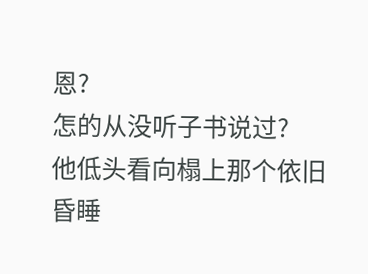恩?
怎的从没听子书说过?
他低头看向榻上那个依旧昏睡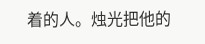着的人。烛光把他的